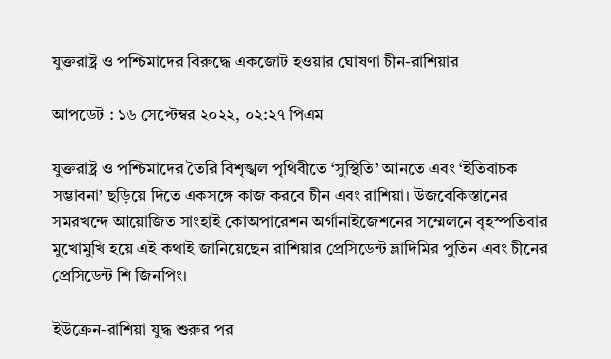যুক্তরাষ্ট্র ও পশ্চিমাদের বিরুদ্ধে একজোট হওয়ার ঘোষণা চীন-রাশিয়ার

আপডেট : ১৬ সেপ্টেম্বর ২০২২, ০২:২৭ পিএম

যুক্তরাষ্ট্র ও পশ্চিমাদের তৈরি বিশৃঙ্খল পৃথিবীতে ‘সুস্থিতি’ আনতে এবং ‘ইতিবাচক সম্ভাবনা’ ছড়িয়ে দিতে একসঙ্গে কাজ করবে চীন এবং রাশিয়া। উজবেকিস্তানের সমরখন্দে আয়োজিত সাংহাই কোঅপারেশন অর্গানাইজেশনের সম্মেলনে বৃহস্পতিবার মুখোমুখি হয়ে এই কথাই জানিয়েছেন রাশিয়ার প্রেসিডেন্ট ভ্লাদিমির পুতিন এবং চীনের প্রেসিডেন্ট শি জিনপিং।

ইউক্রেন-রাশিয়া যুদ্ধ শুরুর পর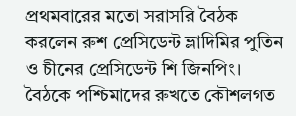প্রথমবারের মতো সরাসরি বৈঠক করলেন রুশ প্রেসিডেন্ট ভ্লাদিমির পুতিন ও চীনের প্রেসিডেন্ট শি জিনপিং। বৈঠকে পশ্চিমাদের রুখতে কৌশলগত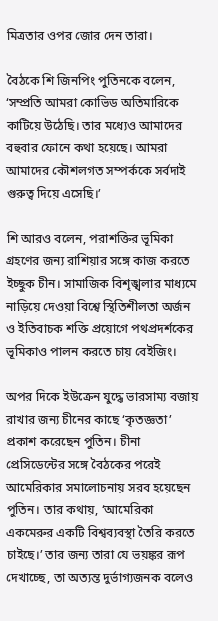মিত্রতার ওপর জোর দেন তারা।

বৈঠকে শি জিনপিং পুতিনকে বলেন, ‘সম্প্রতি আমরা কোভিড অতিমারিকে কাটিয়ে উঠেছি। তার মধ্যেও আমাদের বহুবার ফোনে কথা হয়েছে। আমরা আমাদের কৌশলগত সম্পর্ককে সর্বদাই গুরুত্ব দিয়ে এসেছি।’

শি আরও বলেন, পরাশক্তির ভূমিকা গ্রহণের জন্য রাশিয়ার সঙ্গে কাজ করতে ইচ্ছুক চীন। সামাজিক বিশৃঙ্খলার মাধ্যমে নাড়িয়ে দেওয়া বিশ্বে স্থিতিশীলতা অর্জন ও ইতিবাচক শক্তি প্রয়োগে পথপ্রদর্শকের ভূমিকাও পালন করতে চায় বেইজিং।

অপর দিকে ইউক্রেন যুদ্ধে ভারসাম্য বজায় রাখার জন্য চীনের কাছে ‘কৃতজ্ঞতা’ প্রকাশ করেছেন পুতিন। চীনা প্রেসিডেন্টের সঙ্গে বৈঠকের পরেই আমেরিকার সমালোচনায় সরব হয়েছেন পুতিন। তার কথায়, ‘আমেরিকা একমেরুর একটি বিশ্বব্যবস্থা তৈরি করতে চাইছে।’ তার জন্য তারা যে ভয়ঙ্কর রূপ দেখাচ্ছে, তা অত্যন্ত দুর্ভাগ্যজনক বলেও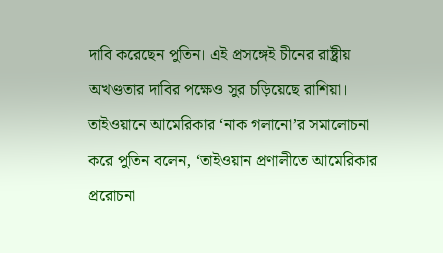দাবি করেছেন পুতিন। এই প্রসঙ্গেই চীনের রাষ্ট্রীয় অখণ্ডতার দাবির পক্ষেও সুর চড়িয়েছে রাশিয়া। তাইওয়ানে আমেরিকার ‘নাক গলানো’র সমালোচনা করে পুতিন বলেন, ‘তাইওয়ান প্রণালীতে আমেরিকার প্ররোচনা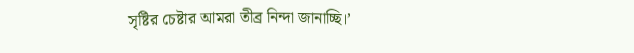সৃষ্টির চেষ্টার আমরা তীব্র নিন্দা জানাচ্ছি।’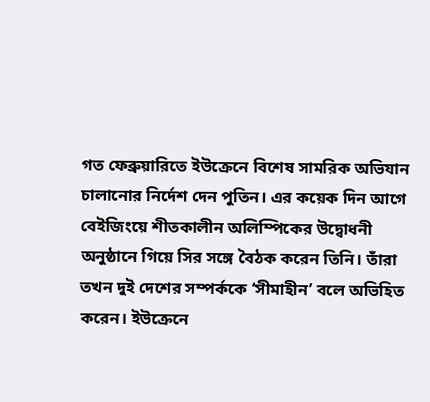গত ফেব্রুয়ারিতে ইউক্রেনে বিশেষ সামরিক অভিযান চালানোর নির্দেশ দেন পুতিন। এর কয়েক দিন আগে বেইজিংয়ে শীতকালীন অলিম্পিকের উদ্বোধনী অনুষ্ঠানে গিয়ে সির সঙ্গে বৈঠক করেন তিনি। তাঁরা তখন দুই দেশের সম্পর্ককে ‘সীমাহীন’ বলে অভিহিত করেন। ইউক্রেনে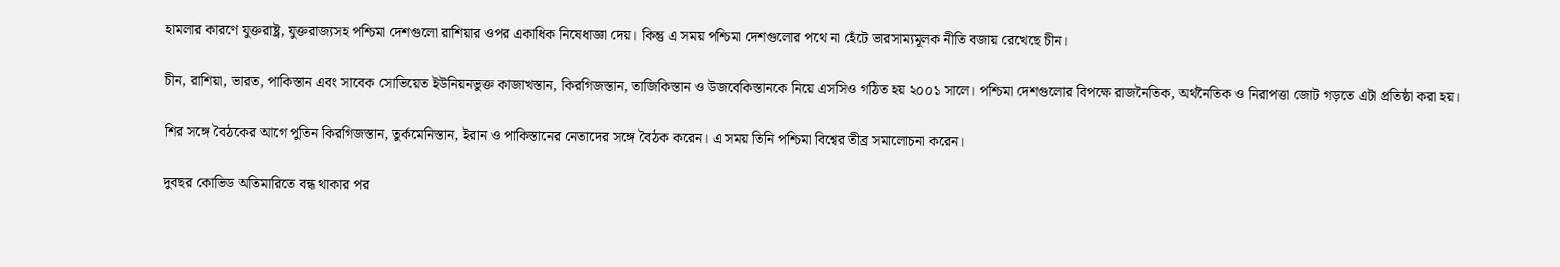হামলার কারণে যুক্তরাষ্ট্র, যুক্তরাজ্যসহ পশ্চিমা দেশগুলো রাশিয়ার ওপর একাধিক নিষেধাজ্ঞা দেয়। কিন্তু এ সময় পশ্চিমা দেশগুলোর পথে না হেঁটে ভারসাম্যমূলক নীতি বজায় রেখেছে চীন।

চীন, রাশিয়া, ভারত, পাকিস্তান এবং সাবেক সোভিয়েত ইউনিয়নভুক্ত কাজাখস্তান, কিরগিজস্তান, তাজিকিস্তান ও উজবেকিস্তানকে নিয়ে এসসিও গঠিত হয় ২০০১ সালে। পশ্চিমা দেশগুলোর বিপক্ষে রাজনৈতিক, অর্থনৈতিক ও নিরাপত্তা জোট গড়তে এটা প্রতিষ্ঠা করা হয়।

শির সঙ্গে বৈঠকের আগে পুতিন কিরগিজস্তান, তুর্কমেনিস্তান, ইরান ও পাকিস্তানের নেতাদের সঙ্গে বৈঠক করেন। এ সময় তিনি পশ্চিমা বিশ্বের তীব্র সমালোচনা করেন।

দুবছর কোভিড অতিমারিতে বন্ধ থাকার পর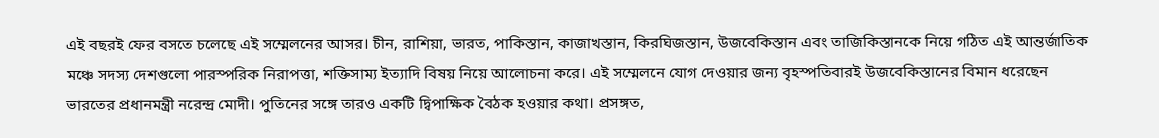এই বছরই ফের বসতে চলেছে এই সম্মেলনের আসর। চীন, রাশিয়া, ভারত, পাকিস্তান, কাজাখস্তান, কিরঘিজস্তান, উজবেকিস্তান এবং তাজিকিস্তানকে নিয়ে গঠিত এই আন্তর্জাতিক মঞ্চে সদস্য দেশগুলো পারস্পরিক নিরাপত্তা, শক্তিসাম্য ইত্যাদি বিষয় নিয়ে আলোচনা করে। এই সম্মেলনে যোগ দেওয়ার জন্য বৃহস্পতিবারই উজবেকিস্তানের বিমান ধরেছেন ভারতের প্রধানমন্ত্রী নরেন্দ্র মোদী। পুতিনের সঙ্গে তারও একটি দ্বিপাক্ষিক বৈঠক হওয়ার কথা। প্রসঙ্গত,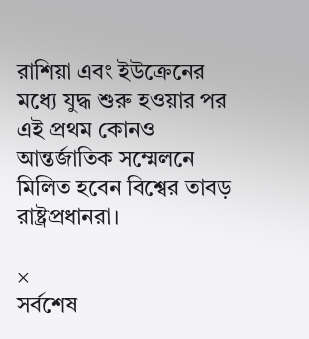রাশিয়া এবং ইউক্রেনের মধ্যে যুদ্ধ শুরু হওয়ার পর এই প্রথম কোনও আন্তর্জাতিক সম্মেলনে মিলিত হবেন বিশ্বের তাবড় রাষ্ট্রপ্রধানরা।

×
সর্বশেষ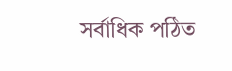সর্বাধিক পঠিত